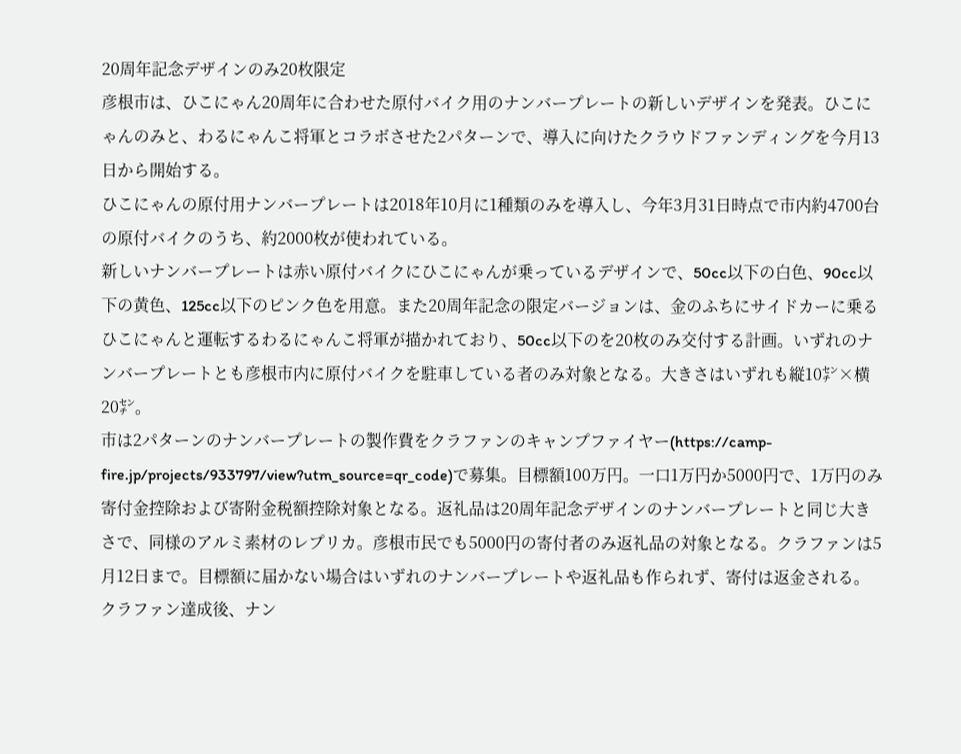20周年記念デザインのみ20枚限定
彦根市は、ひこにゃん20周年に合わせた原付バイク用のナンバープレートの新しいデザインを発表。ひこにゃんのみと、わるにゃんこ将軍とコラボさせた2パターンで、導入に向けたクラウドファンディングを今月13日から開始する。
ひこにゃんの原付用ナンバープレートは2018年10月に1種類のみを導入し、今年3月31日時点で市内約4700台の原付バイクのうち、約2000枚が使われている。
新しいナンバープレートは赤い原付バイクにひこにゃんが乗っているデザインで、50cc以下の白色、90cc以下の黄色、125cc以下のピンク色を用意。また20周年記念の限定バージョンは、金のふちにサイドカーに乗るひこにゃんと運転するわるにゃんこ将軍が描かれており、50cc以下のを20枚のみ交付する計画。いずれのナンバープレートとも彦根市内に原付バイクを駐車している者のみ対象となる。大きさはいずれも縦10㌢×横20㌢。
市は2パターンのナンバープレートの製作費をクラファンのキャンプファイヤー(https://camp-fire.jp/projects/933797/view?utm_source=qr_code)で募集。目標額100万円。一口1万円か5000円で、1万円のみ寄付金控除および寄附金税額控除対象となる。返礼品は20周年記念デザインのナンバープレートと同じ大きさで、同様のアルミ素材のレプリカ。彦根市民でも5000円の寄付者のみ返礼品の対象となる。クラファンは5月12日まで。目標額に届かない場合はいずれのナンバープレートや返礼品も作られず、寄付は返金される。
クラファン達成後、ナン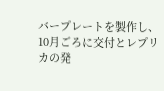バープレートを製作し、10月ごろに交付とレプリカの発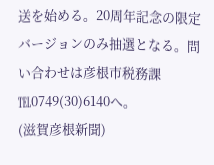送を始める。20周年記念の限定バージョンのみ抽選となる。問い合わせは彦根市税務課℡0749(30)6140へ。
(滋賀彦根新聞)